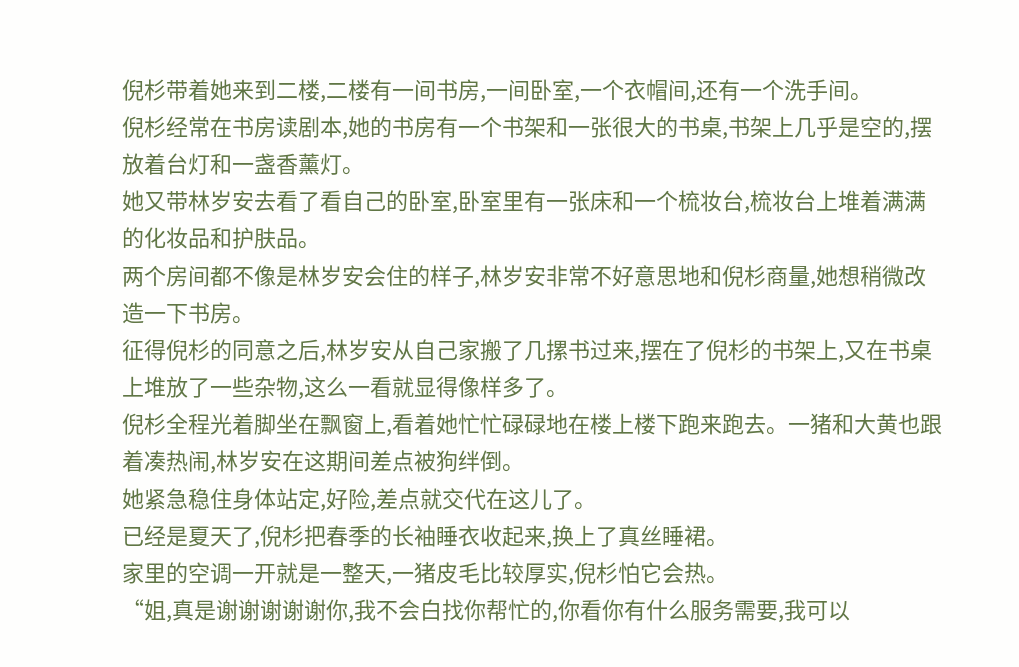倪杉带着她来到二楼,二楼有一间书房,一间卧室,一个衣帽间,还有一个洗手间。
倪杉经常在书房读剧本,她的书房有一个书架和一张很大的书桌,书架上几乎是空的,摆放着台灯和一盏香薰灯。
她又带林岁安去看了看自己的卧室,卧室里有一张床和一个梳妆台,梳妆台上堆着满满的化妆品和护肤品。
两个房间都不像是林岁安会住的样子,林岁安非常不好意思地和倪杉商量,她想稍微改造一下书房。
征得倪杉的同意之后,林岁安从自己家搬了几摞书过来,摆在了倪杉的书架上,又在书桌上堆放了一些杂物,这么一看就显得像样多了。
倪杉全程光着脚坐在飘窗上,看着她忙忙碌碌地在楼上楼下跑来跑去。一猪和大黄也跟着凑热闹,林岁安在这期间差点被狗绊倒。
她紧急稳住身体站定,好险,差点就交代在这儿了。
已经是夏天了,倪杉把春季的长袖睡衣收起来,换上了真丝睡裙。
家里的空调一开就是一整天,一猪皮毛比较厚实,倪杉怕它会热。
“姐,真是谢谢谢谢谢你,我不会白找你帮忙的,你看你有什么服务需要,我可以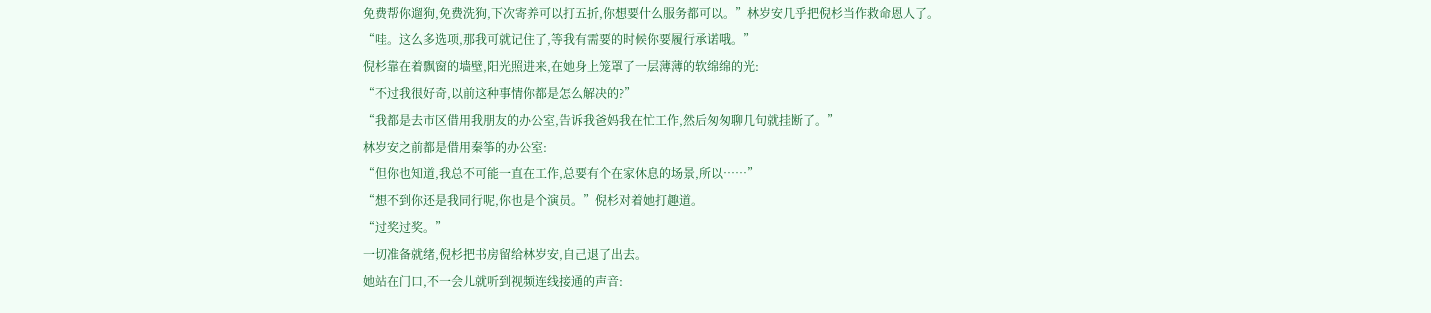免费帮你遛狗,免费洗狗,下次寄养可以打五折,你想要什么服务都可以。”林岁安几乎把倪杉当作救命恩人了。
“哇。这么多选项,那我可就记住了,等我有需要的时候你要履行承诺哦。”
倪杉靠在着飘窗的墙壁,阳光照进来,在她身上笼罩了一层薄薄的软绵绵的光:
“不过我很好奇,以前这种事情你都是怎么解决的?”
“我都是去市区借用我朋友的办公室,告诉我爸妈我在忙工作,然后匆匆聊几句就挂断了。”
林岁安之前都是借用秦筝的办公室:
“但你也知道,我总不可能一直在工作,总要有个在家休息的场景,所以……”
“想不到你还是我同行呢,你也是个演员。”倪杉对着她打趣道。
“过奖过奖。”
一切准备就绪,倪杉把书房留给林岁安,自己退了出去。
她站在门口,不一会儿就听到视频连线接通的声音: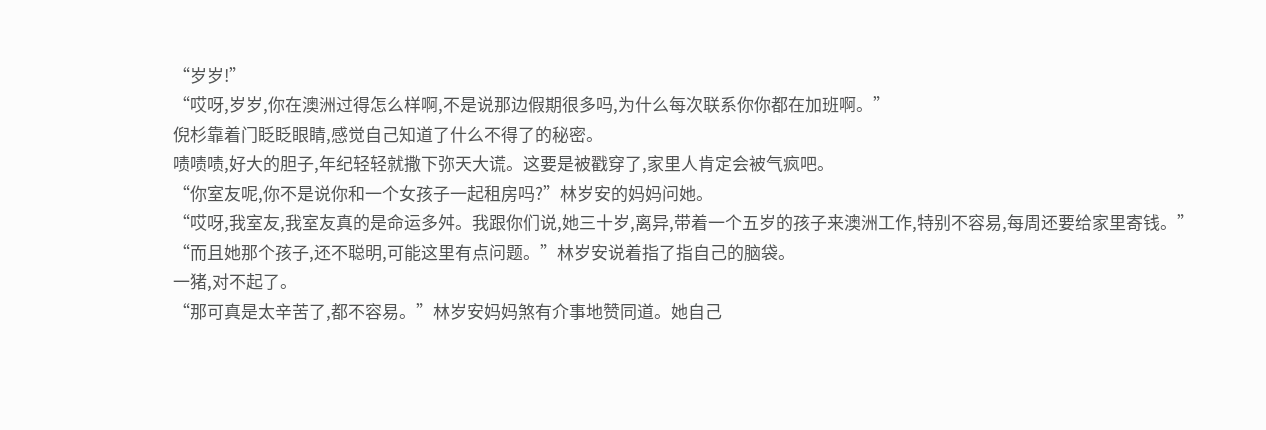“岁岁!”
“哎呀,岁岁,你在澳洲过得怎么样啊,不是说那边假期很多吗,为什么每次联系你你都在加班啊。”
倪杉靠着门眨眨眼睛,感觉自己知道了什么不得了的秘密。
啧啧啧,好大的胆子,年纪轻轻就撒下弥天大谎。这要是被戳穿了,家里人肯定会被气疯吧。
“你室友呢,你不是说你和一个女孩子一起租房吗?”林岁安的妈妈问她。
“哎呀,我室友,我室友真的是命运多舛。我跟你们说,她三十岁,离异,带着一个五岁的孩子来澳洲工作,特别不容易,每周还要给家里寄钱。”
“而且她那个孩子,还不聪明,可能这里有点问题。”林岁安说着指了指自己的脑袋。
一猪,对不起了。
“那可真是太辛苦了,都不容易。”林岁安妈妈煞有介事地赞同道。她自己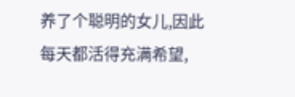养了个聪明的女儿,因此每天都活得充满希望,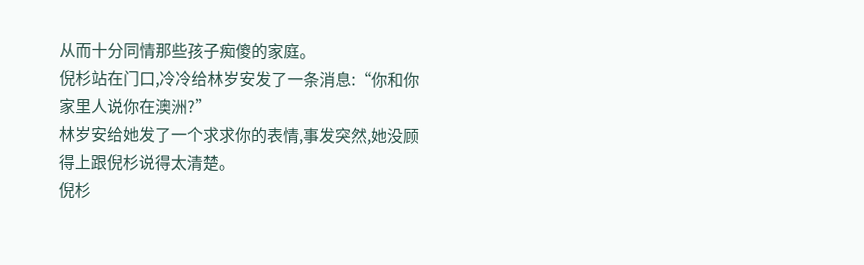从而十分同情那些孩子痴傻的家庭。
倪杉站在门口,冷冷给林岁安发了一条消息:“你和你家里人说你在澳洲?”
林岁安给她发了一个求求你的表情,事发突然,她没顾得上跟倪杉说得太清楚。
倪杉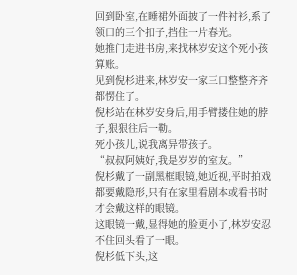回到卧室,在睡裙外面披了一件衬衫,系了领口的三个扣子,挡住一片春光。
她推门走进书房,来找林岁安这个死小孩算账。
见到倪杉进来,林岁安一家三口整整齐齐都愣住了。
倪杉站在林岁安身后,用手臂搂住她的脖子,狠狠往后一勒。
死小孩儿,说我离异带孩子。
“叔叔阿姨好,我是岁岁的室友。”
倪杉戴了一副黑框眼镜,她近视,平时拍戏都要戴隐形,只有在家里看剧本或看书时才会戴这样的眼镜。
这眼镜一戴,显得她的脸更小了,林岁安忍不住回头看了一眼。
倪杉低下头,这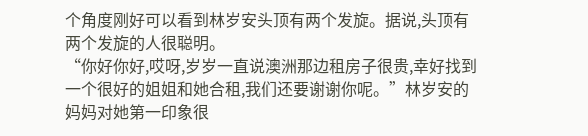个角度刚好可以看到林岁安头顶有两个发旋。据说,头顶有两个发旋的人很聪明。
“你好你好,哎呀,岁岁一直说澳洲那边租房子很贵,幸好找到一个很好的姐姐和她合租,我们还要谢谢你呢。”林岁安的妈妈对她第一印象很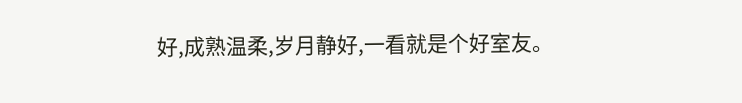好,成熟温柔,岁月静好,一看就是个好室友。